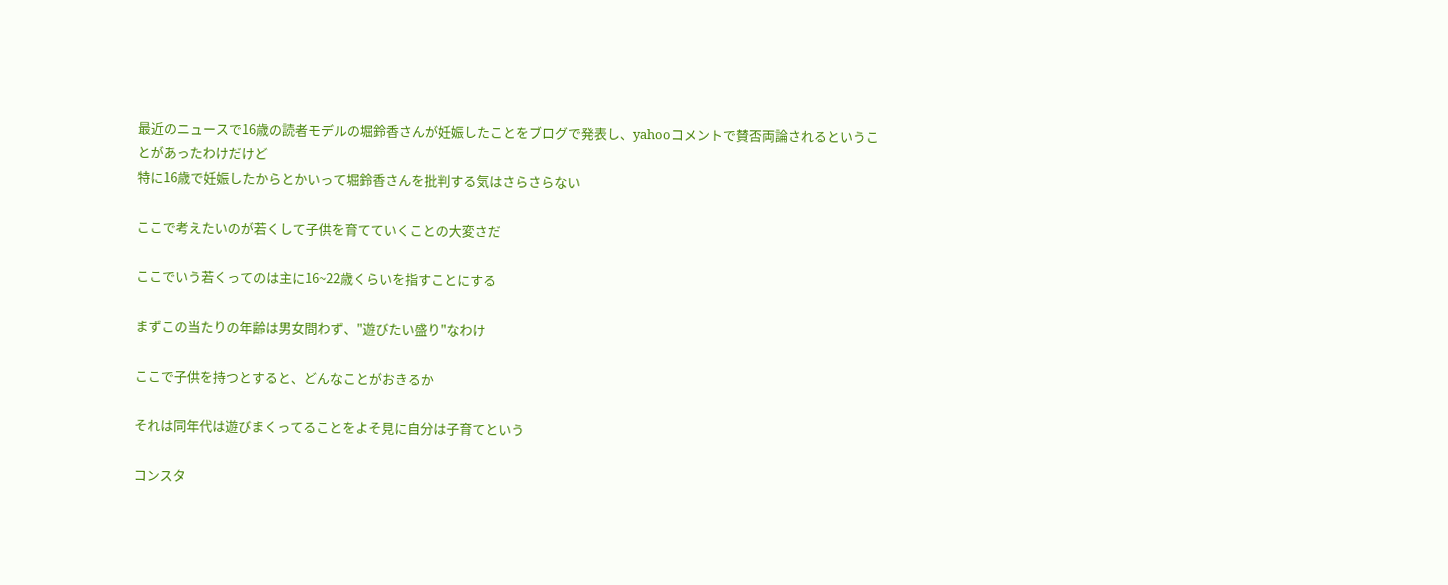最近のニュースで16歳の読者モデルの堀鈴香さんが妊娠したことをブログで発表し、yahooコメントで賛否両論されるということがあったわけだけど
特に16歳で妊娠したからとかいって堀鈴香さんを批判する気はさらさらない

ここで考えたいのが若くして子供を育てていくことの大変さだ

ここでいう若くってのは主に16~22歳くらいを指すことにする

まずこの当たりの年齢は男女問わず、"遊びたい盛り"なわけ

ここで子供を持つとすると、どんなことがおきるか

それは同年代は遊びまくってることをよそ見に自分は子育てという

コンスタ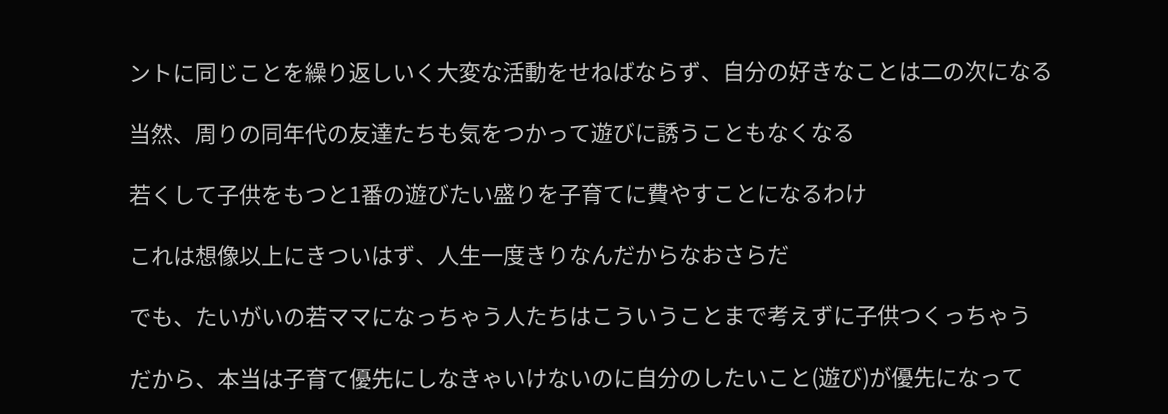ントに同じことを繰り返しいく大変な活動をせねばならず、自分の好きなことは二の次になる

当然、周りの同年代の友達たちも気をつかって遊びに誘うこともなくなる

若くして子供をもつと1番の遊びたい盛りを子育てに費やすことになるわけ

これは想像以上にきついはず、人生一度きりなんだからなおさらだ

でも、たいがいの若ママになっちゃう人たちはこういうことまで考えずに子供つくっちゃう

だから、本当は子育て優先にしなきゃいけないのに自分のしたいこと(遊び)が優先になって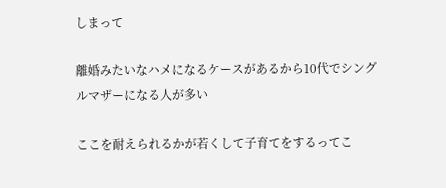しまって

離婚みたいなハメになるケースがあるから10代でシングルマザーになる人が多い

ここを耐えられるかが若くして子育てをするってこ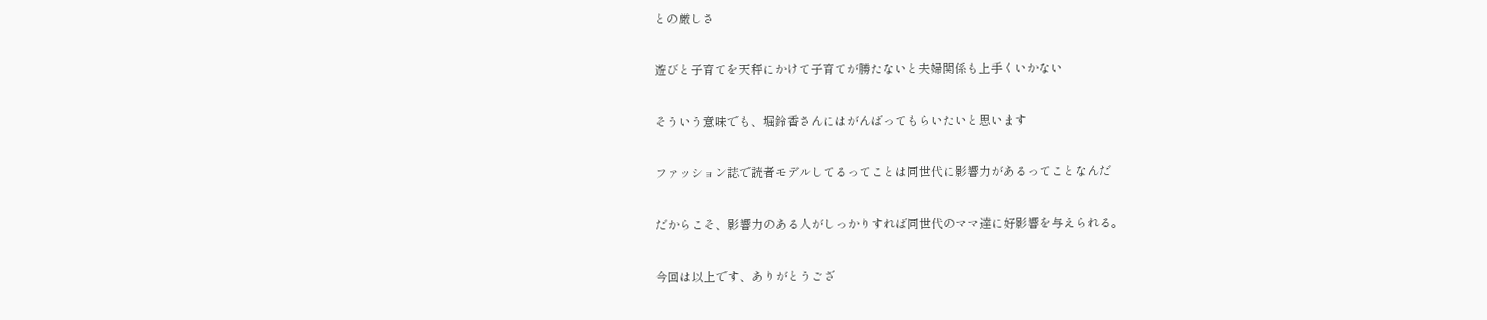との厳しさ

遊びと子育てを天秤にかけて子育てが勝たないと夫婦関係も上手くいかない

そういう意味でも、堀鈴香さんにはがんばってもらいたいと思います

ファッション誌で読者モデルしてるってことは同世代に影響力があるってことなんだ

だからこそ、影響力のある人がしっかりすれば同世代のママ達に好影響を与えられる。

今回は以上です、ありがとうござ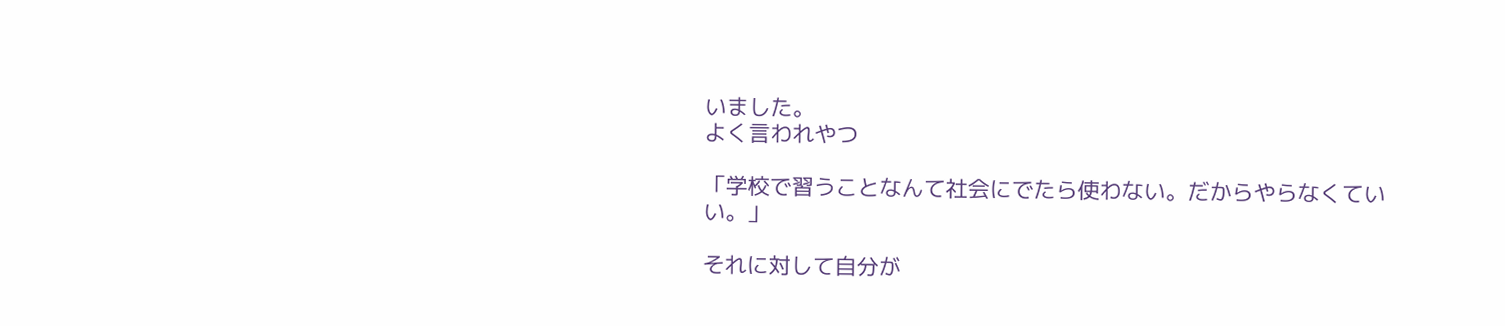いました。
よく言われやつ

「学校で習うことなんて社会にでたら使わない。だからやらなくていい。」

それに対して自分が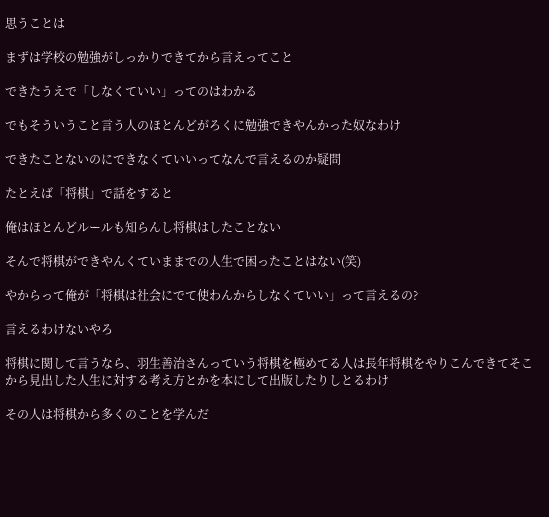思うことは

まずは学校の勉強がしっかりできてから言えってこと

できたうえで「しなくていい」ってのはわかる

でもそういうこと言う人のほとんどがろくに勉強できやんかった奴なわけ

できたことないのにできなくていいってなんで言えるのか疑問

たとえば「将棋」で話をすると

俺はほとんどルールも知らんし将棋はしたことない

そんで将棋ができやんくていままでの人生で困ったことはない(笑)

やからって俺が「将棋は社会にでて使わんからしなくていい」って言えるの?

言えるわけないやろ

将棋に関して言うなら、羽生善治さんっていう将棋を極めてる人は長年将棋をやりこんできてそこから見出した人生に対する考え方とかを本にして出版したりしとるわけ

その人は将棋から多くのことを学んだ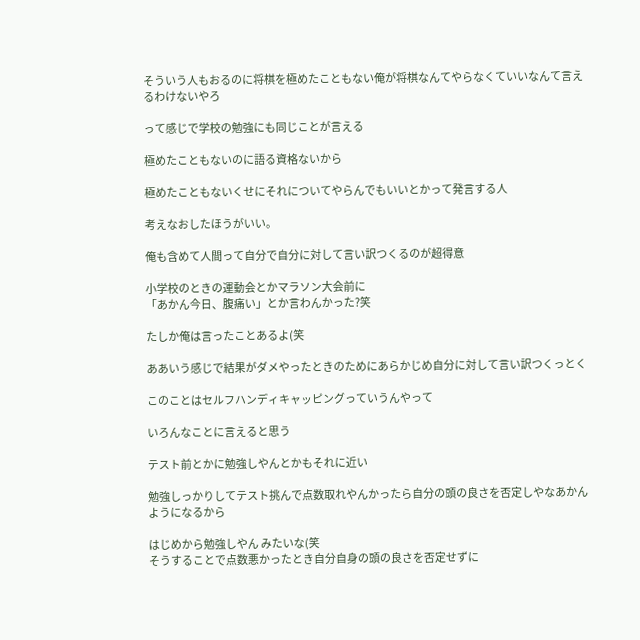そういう人もおるのに将棋を極めたこともない俺が将棋なんてやらなくていいなんて言えるわけないやろ

って感じで学校の勉強にも同じことが言える

極めたこともないのに語る資格ないから

極めたこともないくせにそれについてやらんでもいいとかって発言する人

考えなおしたほうがいい。

俺も含めて人間って自分で自分に対して言い訳つくるのが超得意

小学校のときの運動会とかマラソン大会前に
「あかん今日、腹痛い」とか言わんかった?笑

たしか俺は言ったことあるよ(笑

ああいう感じで結果がダメやったときのためにあらかじめ自分に対して言い訳つくっとく

このことはセルフハンディキャッピングっていうんやって

いろんなことに言えると思う

テスト前とかに勉強しやんとかもそれに近い

勉強しっかりしてテスト挑んで点数取れやんかったら自分の頭の良さを否定しやなあかんようになるから

はじめから勉強しやん みたいな(笑
そうすることで点数悪かったとき自分自身の頭の良さを否定せずに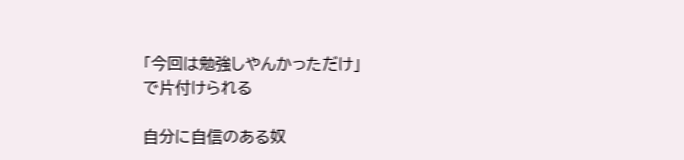「今回は勉強しやんかっただけ」
で片付けられる

自分に自信のある奴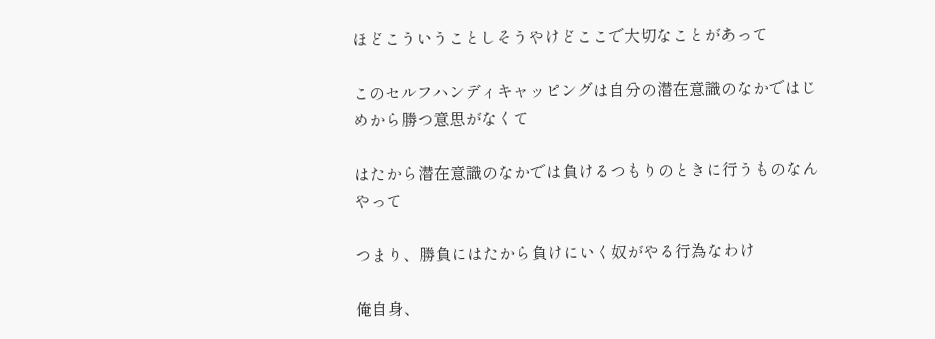ほどこういうことしそうやけどここで大切なことがあって

このセルフハンディキャッピングは自分の潜在意識のなかではじめから勝つ意思がなくて

はたから潜在意識のなかでは負けるつもりのときに行うものなんやって

つまり、勝負にはたから負けにいく奴がやる行為なわけ

俺自身、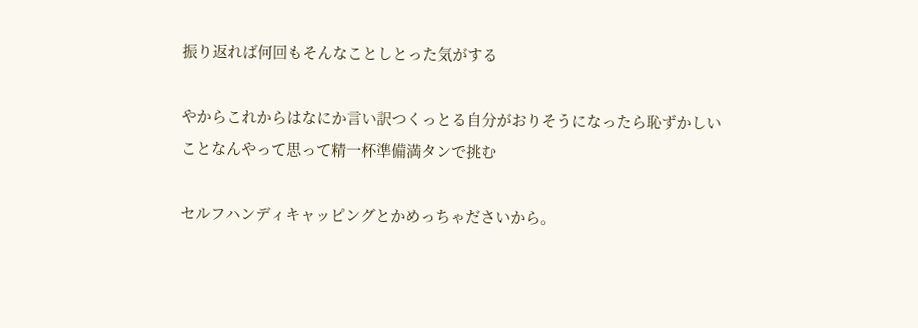振り返れば何回もそんなことしとった気がする

やからこれからはなにか言い訳つくっとる自分がおりそうになったら恥ずかしいことなんやって思って精一杯準備満タンで挑む

セルフハンディキャッピングとかめっちゃださいから。